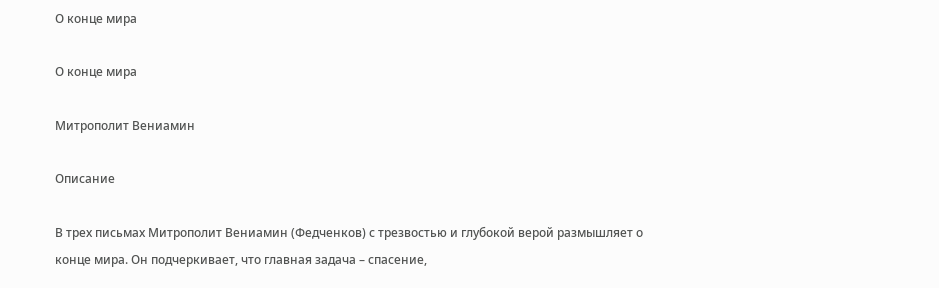О конце мира

О конце мира

Митрополит Вениамин

Описание

В трех письмах Митрополит Вениамин (Федченков) с трезвостью и глубокой верой размышляет о конце мира. Он подчеркивает, что главная задача – спасение,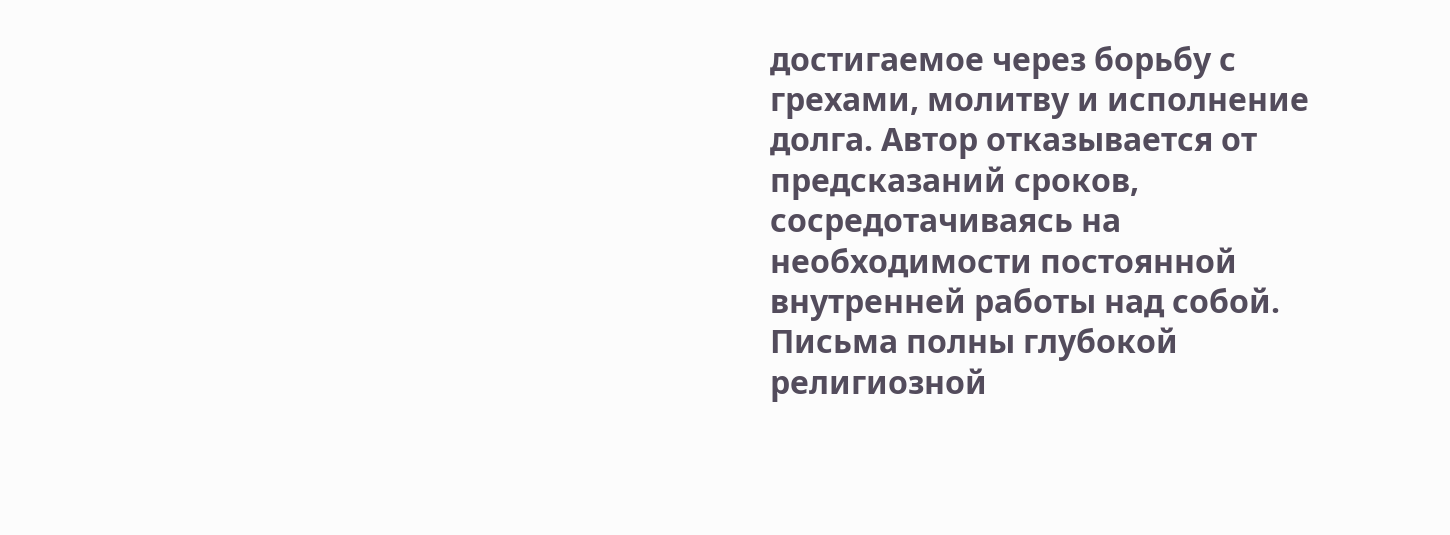достигаемое через борьбу с грехами, молитву и исполнение долга. Автор отказывается от предсказаний сроков, сосредотачиваясь на необходимости постоянной внутренней работы над собой. Письма полны глубокой религиозной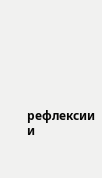рефлексии и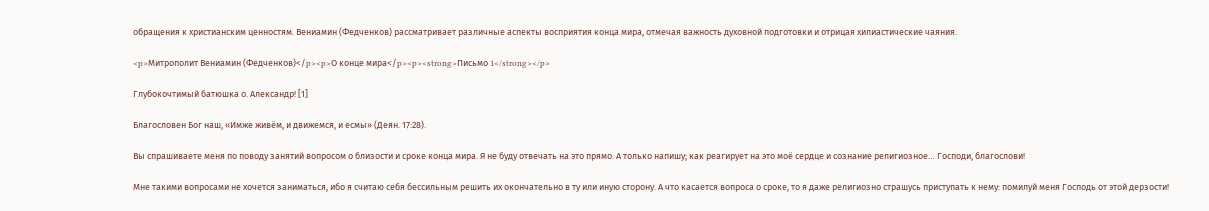обращения к христианским ценностям. Вениамин (Федченков) рассматривает различные аспекты восприятия конца мира, отмечая важность духовной подготовки и отрицая хилиастические чаяния.

<p>Митрополит Вениамин (Федченков)</p><p>О конце мира</p><p><strong>Письмо 1</strong></p>

Глубокочтимый батюшка о. Александр! [1]

Благословен Бог наш, «Имже живём, и движемся, и есмы» (Деян. 17:28).

Вы спрашиваете меня по поводу занятий вопросом о близости и сроке конца мира. Я не буду отвечать на это прямо. А только напишу; как реагирует на это моё сердце и сознание религиозное… Господи, благослови!

Мне такими вопросами не хочется заниматься, ибо я считаю себя бессильным решить их окончательно в ту или иную сторону. А что касается вопроса о сроке, то я даже религиозно страшусь приступать к нему: помилуй меня Господь от этой дерзости!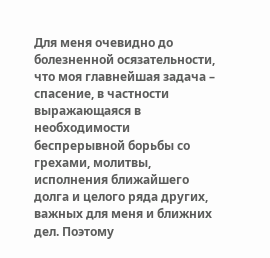Для меня очевидно до болезненной осязательности, что моя главнейшая задача – спасение, в частности выражающаяся в необходимости беспрерывной борьбы со грехами, молитвы, исполнения ближайшего долга и целого ряда других, важных для меня и ближних дел. Поэтому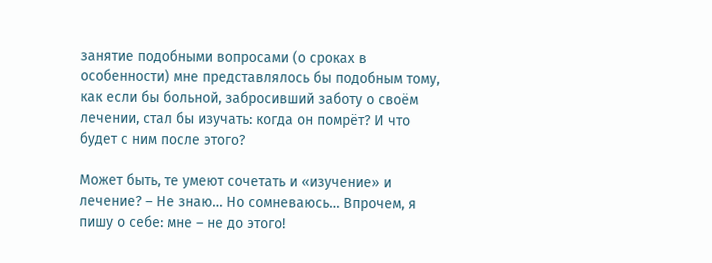занятие подобными вопросами (о сроках в особенности) мне представлялось бы подобным тому, как если бы больной, забросивший заботу о своём лечении, стал бы изучать: когда он помрёт? И что будет с ним после этого?

Может быть, те умеют сочетать и «изучение» и лечение? – Не знаю… Но сомневаюсь… Впрочем, я пишу о себе: мне – не до этого!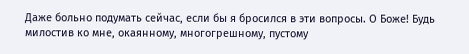Даже больно подумать сейчас, если бы я бросился в эти вопросы. О Боже! Будь милостив ко мне, окаянному, многогрешному, пустому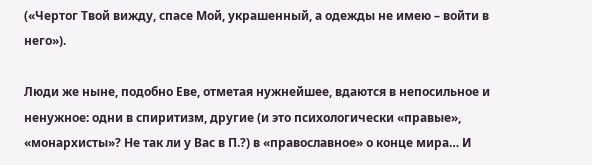(«Чертог Твой вижду, спасе Мой, украшенный, а одежды не имею – войти в него»).

Люди же ныне, подобно Еве, отметая нужнейшее, вдаются в непосильное и ненужное: одни в спиритизм, другие (и это психологически «правые», «монархисты»? Не так ли у Вас в П.?) в «православное» о конце мира… И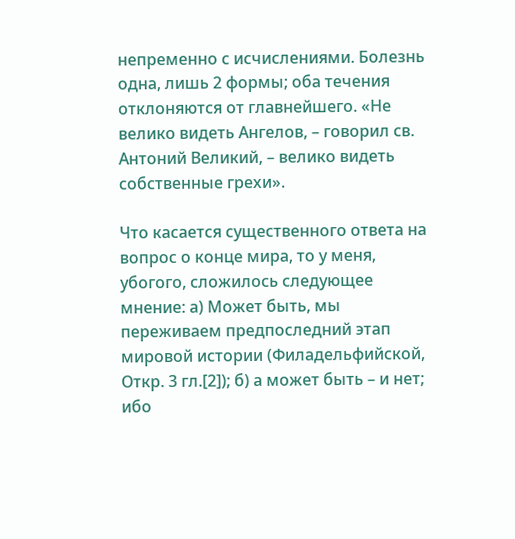непременно с исчислениями. Болезнь одна, лишь 2 формы; оба течения отклоняются от главнейшего. «Не велико видеть Ангелов, – говорил св. Антоний Великий, – велико видеть собственные грехи».

Что касается существенного ответа на вопрос о конце мира, то у меня, убогого, сложилось следующее мнение: а) Может быть, мы переживаем предпоследний этап мировой истории (Филадельфийской, Откр. 3 гл.[2]); б) а может быть – и нет; ибо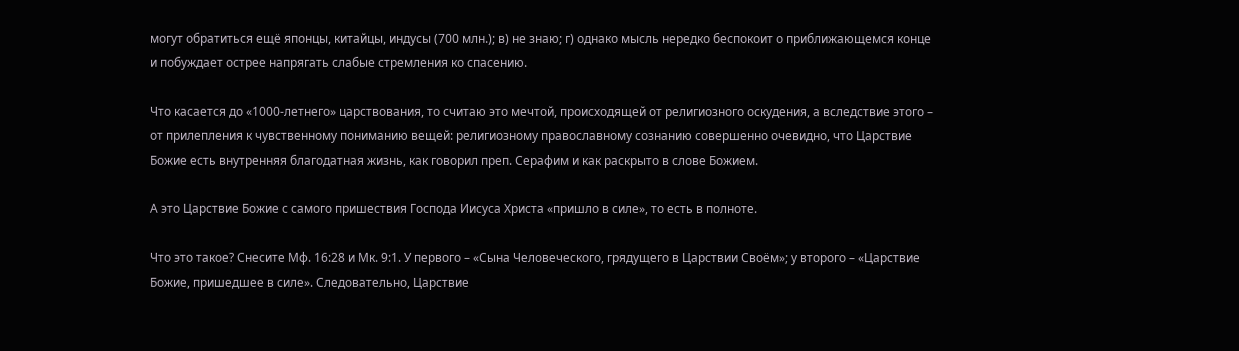могут обратиться ещё японцы, китайцы, индусы (700 млн.); в) не знаю; г) однако мысль нередко беспокоит о приближающемся конце и побуждает острее напрягать слабые стремления ко спасению.

Что касается до «1000-летнего» царствования, то считаю это мечтой, происходящей от религиозного оскудения, а вследствие этого – от прилепления к чувственному пониманию вещей: религиозному православному сознанию совершенно очевидно, что Царствие Божие есть внутренняя благодатная жизнь, как говорил преп. Серафим и как раскрыто в слове Божием.

А это Царствие Божие с самого пришествия Господа Иисуса Христа «пришло в силе», то есть в полноте.

Что это такое? Снесите Мф. 16:28 и Мк. 9:1. У первого – «Сына Человеческого, грядущего в Царствии Своём»; у второго – «Царствие Божие, пришедшее в силе». Следовательно, Царствие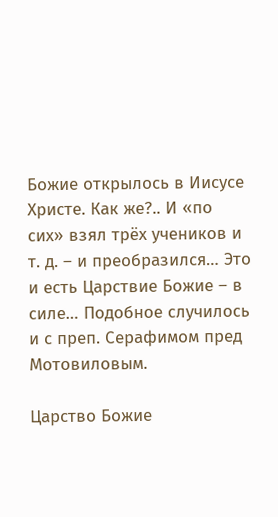Божие открылось в Иисусе Христе. Как же?.. И «по сих» взял трёх учеников и т. д. – и преобразился… Это и есть Царствие Божие – в силе… Подобное случилось и с преп. Серафимом пред Мотовиловым.

Царство Божие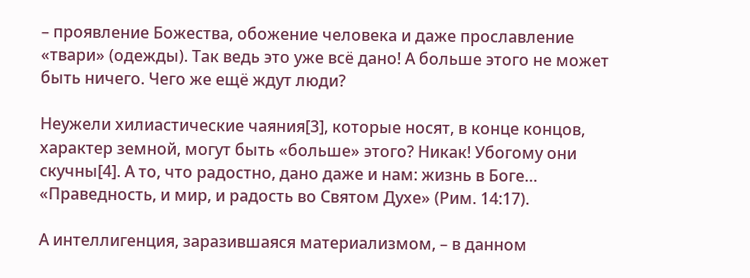– проявление Божества, обожение человека и даже прославление «твари» (одежды). Так ведь это уже всё дано! А больше этого не может быть ничего. Чего же ещё ждут люди?

Неужели хилиастические чаяния[3], которые носят, в конце концов, характер земной, могут быть «больше» этого? Никак! Убогому они скучны[4]. А то, что радостно, дано даже и нам: жизнь в Боге… «Праведность, и мир, и радость во Святом Духе» (Рим. 14:17).

А интеллигенция, заразившаяся материализмом, – в данном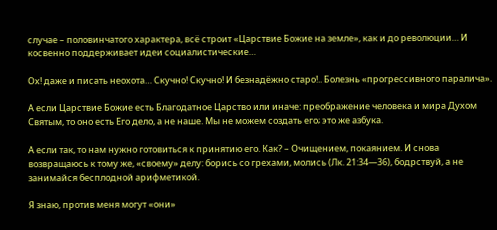случае – половинчатого характера, всё строит «Царствие Божие на земле», как и до революции… И косвенно поддерживает идеи социалистические…

Ох! даже и писать неохота… Скучно! Скучно! И безнадёжно старо!.. Болезнь «прогрессивного паралича».

А если Царствие Божие есть Благодатное Царство или иначе: преображение человека и мира Духом Святым, то оно есть Его дело, а не наше. Мы не можем создать его; это же азбука.

А если так, то нам нужно готовиться к принятию его. Как? – Очищением, покаянием. И снова возвращаюсь к тому же, «своему» делу: борись со грехами, молись (Лк. 21:34—36), бодрствуй, а не занимайся бесплодной арифметикой.

Я знаю, против меня могут «они»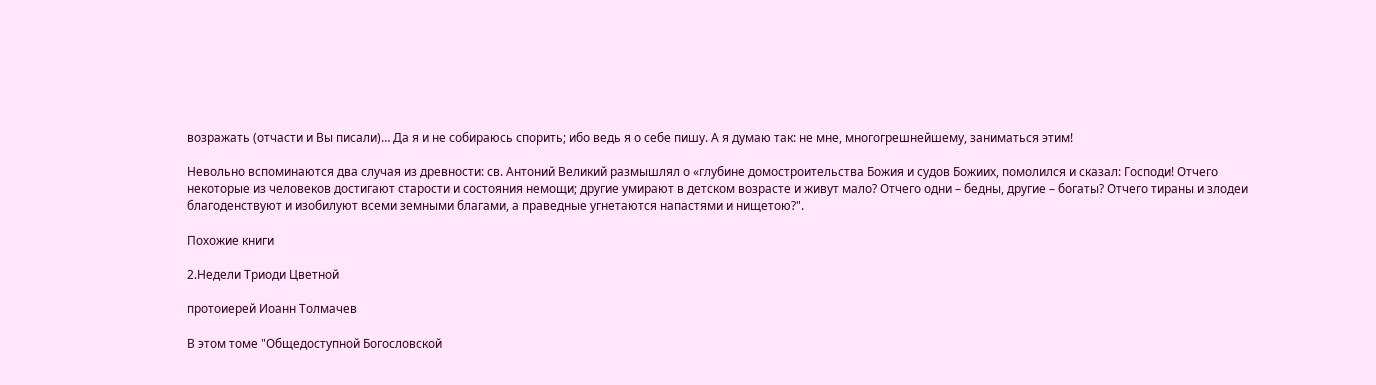возражать (отчасти и Вы писали)… Да я и не собираюсь спорить; ибо ведь я о себе пишу. А я думаю так: не мне, многогрешнейшему, заниматься этим!

Невольно вспоминаются два случая из древности: св. Антоний Великий размышлял о «глубине домостроительства Божия и судов Божиих, помолился и сказал: Господи! Отчего некоторые из человеков достигают старости и состояния немощи; другие умирают в детском возрасте и живут мало? Отчего одни – бедны, другие – богаты? Отчего тираны и злодеи благоденствуют и изобилуют всеми земными благами, а праведные угнетаются напастями и нищетою?".

Похожие книги

2.Недели Триоди Цветной

протоиерей Иоанн Толмачев

В этом томе "Общедоступной Богословской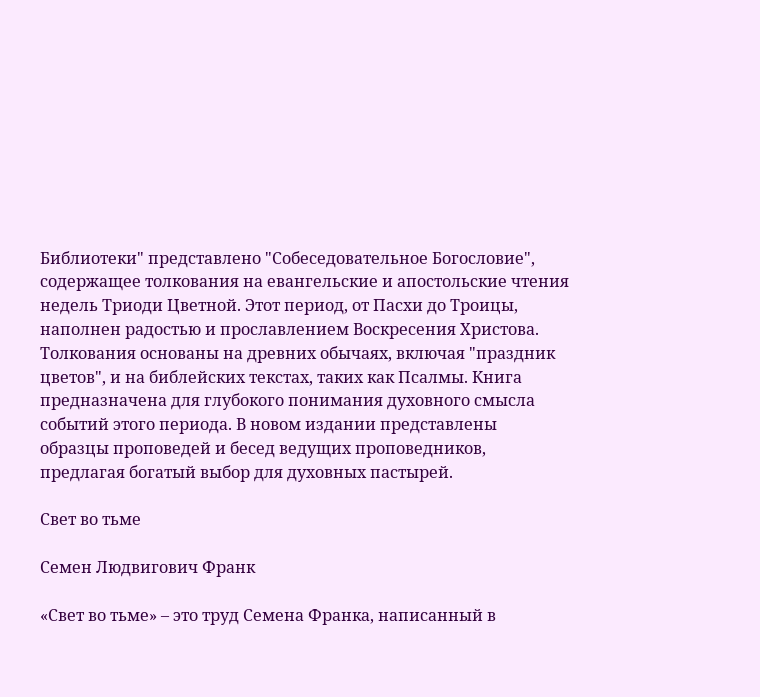Библиотеки" представлено "Собеседовательное Богословие", содержащее толкования на евангельские и апостольские чтения недель Триоди Цветной. Этот период, от Пасхи до Троицы, наполнен радостью и прославлением Воскресения Христова. Толкования основаны на древних обычаях, включая "праздник цветов", и на библейских текстах, таких как Псалмы. Книга предназначена для глубокого понимания духовного смысла событий этого периода. В новом издании представлены образцы проповедей и бесед ведущих проповедников, предлагая богатый выбор для духовных пастырей.

Свет во тьме

Семен Людвигович Франк

«Свет во тьме» – это труд Семена Франка, написанный в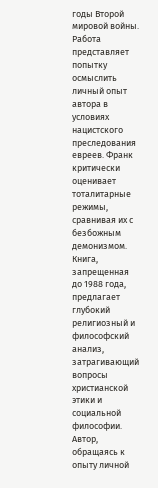годы Второй мировой войны. Работа представляет попытку осмыслить личный опыт автора в условиях нацистского преследования евреев. Франк критически оценивает тоталитарные режимы, сравнивая их с безбожным демонизмом. Книга, запрещенная до 1988 года, предлагает глубокий религиозный и философский анализ, затрагивающий вопросы христианской этики и социальной философии. Автор, обращаясь к опыту личной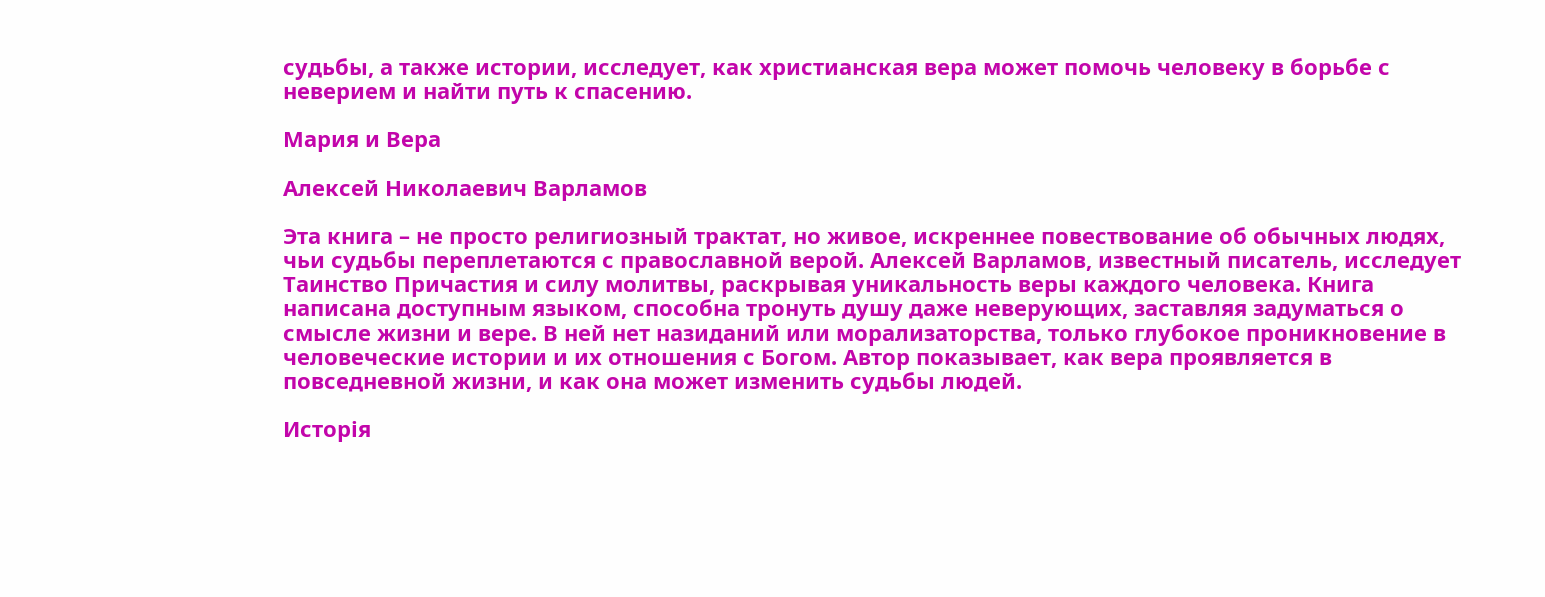судьбы, а также истории, исследует, как христианская вера может помочь человеку в борьбе с неверием и найти путь к спасению.

Мария и Вера

Алексей Николаевич Варламов

Эта книга – не просто религиозный трактат, но живое, искреннее повествование об обычных людях, чьи судьбы переплетаются с православной верой. Алексей Варламов, известный писатель, исследует Таинство Причастия и силу молитвы, раскрывая уникальность веры каждого человека. Книга написана доступным языком, способна тронуть душу даже неверующих, заставляя задуматься о смысле жизни и вере. В ней нет назиданий или морализаторства, только глубокое проникновение в человеческие истории и их отношения с Богом. Автор показывает, как вера проявляется в повседневной жизни, и как она может изменить судьбы людей.

Исторія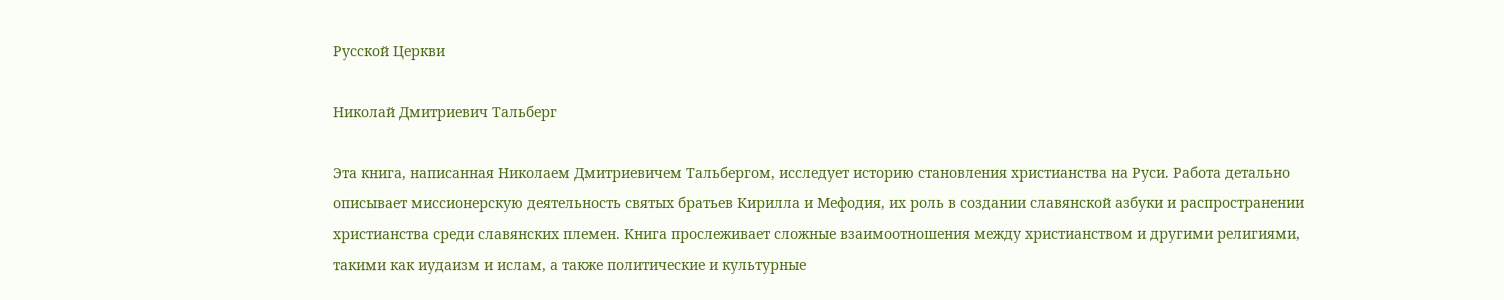Русской Церкви

Николай Дмитриевич Тальберг

Эта книга, написанная Николаем Дмитриевичем Тальбергом, исследует историю становления христианства на Руси. Работа детально описывает миссионерскую деятельность святых братьев Кирилла и Мефодия, их роль в создании славянской азбуки и распространении христианства среди славянских племен. Книга прослеживает сложные взаимоотношения между христианством и другими религиями, такими как иудаизм и ислам, а также политические и культурные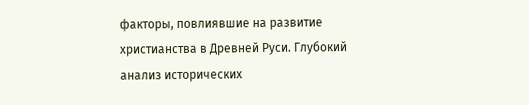факторы, повлиявшие на развитие христианства в Древней Руси. Глубокий анализ исторических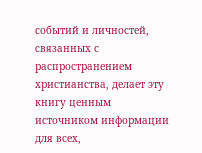событий и личностей, связанных с распространением христианства, делает эту книгу ценным источником информации для всех,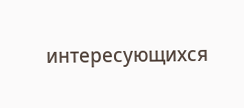интересующихся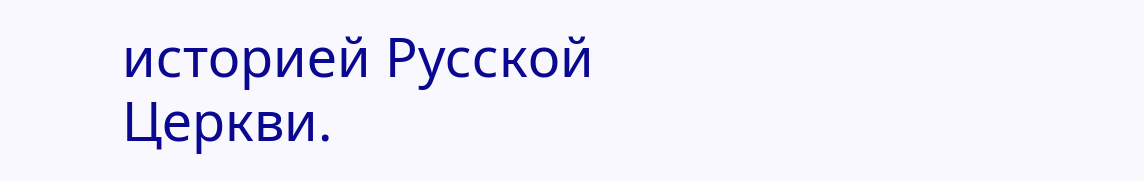историей Русской Церкви.